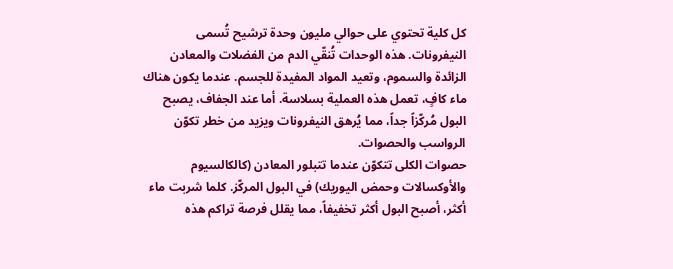كل كلية تحتوي على حوالي مليون وحدة ترشيح تُسمى النيفرونات. هذه الوحدات تُنقّي الدم من الفضلات والمعادن الزائدة والسموم، وتعيد المواد المفيدة للجسم. عندما يكون هناك ماء كافٍ، تعمل هذه العملية بسلاسة. أما عند الجفاف، يصبح البول مُركّزاً جداً، مما يُرهق النيفرونات ويزيد من خطر تكوّن الرواسب والحصوات.
حصوات الكلى تتكوّن عندما تتبلور المعادن (كالكالسيوم والأوكسالات وحمض اليوريك) في البول المركّز. كلما شربت ماء أكثر، أصبح البول أكثر تخفيفاً، مما يقلل فرصة تراكم هذه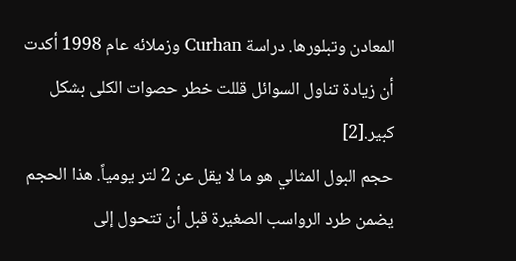المعادن وتبلورها. دراسة Curhan وزملائه عام 1998 أكدت أن زيادة تناول السوائل قللت خطر حصوات الكلى بشكل كبير.[2]
حجم البول المثالي هو ما لا يقل عن 2 لتر يومياً. هذا الحجم يضمن طرد الرواسب الصغيرة قبل أن تتحول إلى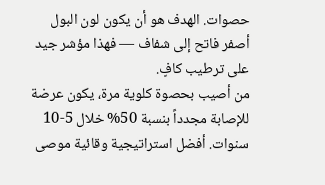حصوات. الهدف هو أن يكون لون البول أصفر فاتح إلى شفاف — فهذا مؤشر جيد على ترطيب كافٍ.
من أصيب بحصوة كلوية مرة، يكون عرضة للإصابة مجدداً بنسبة 50% خلال 5-10 سنوات. أفضل استراتيجية وقائية موصى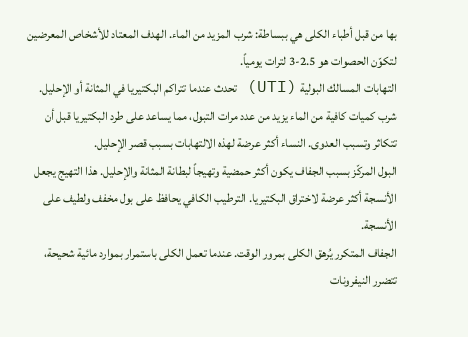بها من قبل أطباء الكلى هي ببساطة: شرب المزيد من الماء. الهدف المعتاد للأشخاص المعرضين لتكوّن الحصوات هو 2.5-3 لترات يومياً.
التهابات المسالك البولية (UTI) تحدث عندما تتراكم البكتيريا في المثانة أو الإحليل. شرب كميات كافية من الماء يزيد من عدد مرات التبول، مما يساعد على طرد البكتيريا قبل أن تتكاثر وتسبب العدوى. النساء أكثر عرضة لهذه الالتهابات بسبب قصر الإحليل.
البول المركّز بسبب الجفاف يكون أكثر حمضية وتهيجاً لبطانة المثانة والإحليل. هذا التهيج يجعل الأنسجة أكثر عرضة لاختراق البكتيريا. الترطيب الكافي يحافظ على بول مخفف ولطيف على الأنسجة.
الجفاف المتكرر يُرهق الكلى بمرور الوقت. عندما تعمل الكلى باستمرار بموارد مائية شحيحة، تتضرر النيفرونات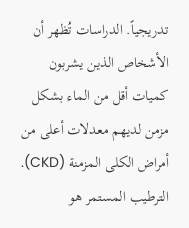تدريجياً. الدراسات تُظهر أن الأشخاص الذين يشربون كميات أقل من الماء بشكل مزمن لديهم معدلات أعلى من أمراض الكلى المزمنة (CKD). الترطيب المستمر هو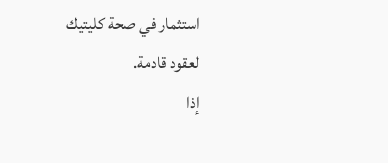استثمار في صحة كليتيك لعقود قادمة.
إذا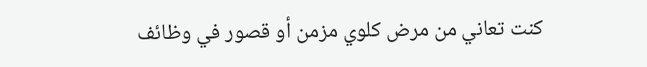كنت تعاني من مرض كلوي مزمن أو قصور في وظائف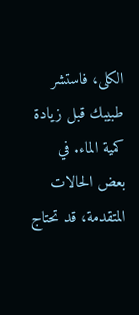الكلى، فاستشر طبيبك قبل زيادة كمية الماء. في بعض الحالات المتقدمة، قد تحتاج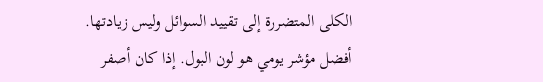الكلى المتضررة إلى تقييد السوائل وليس زيادتها.
أفضل مؤشر يومي هو لون البول. إذا كان أصفر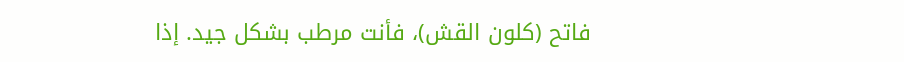فاتح (كلون القش)، فأنت مرطب بشكل جيد. إذا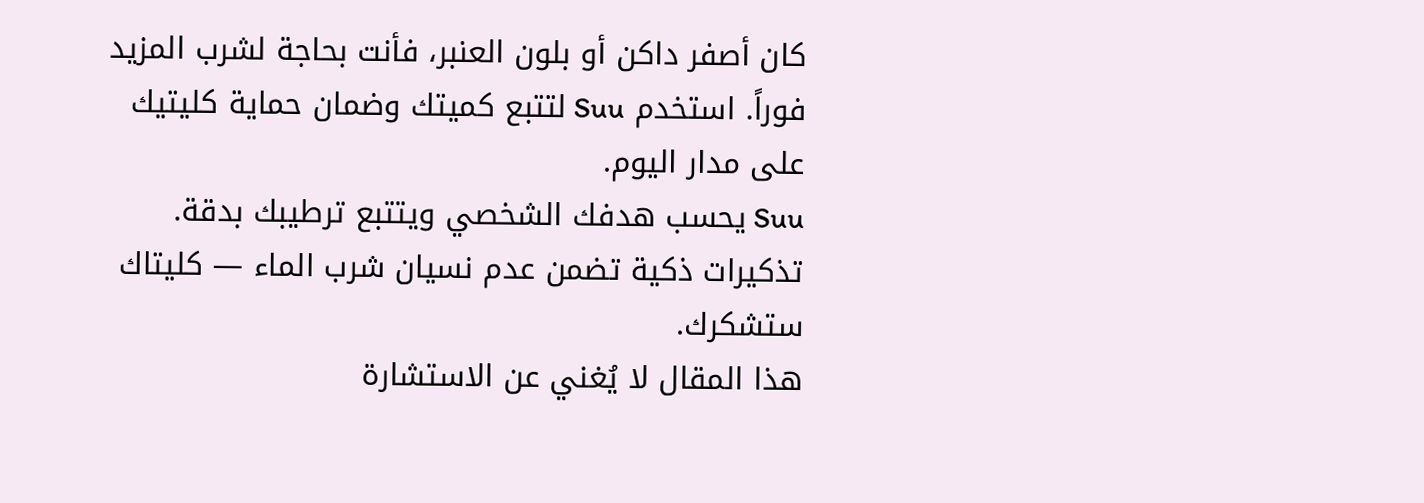كان أصفر داكن أو بلون العنبر، فأنت بحاجة لشرب المزيد فوراً. استخدم Suu لتتبع كميتك وضمان حماية كليتيك على مدار اليوم.
Suu يحسب هدفك الشخصي ويتتبع ترطيبك بدقة. تذكيرات ذكية تضمن عدم نسيان شرب الماء — كليتاك ستشكرك.
هذا المقال لا يُغني عن الاستشارة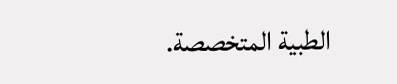الطبية المتخصصة.